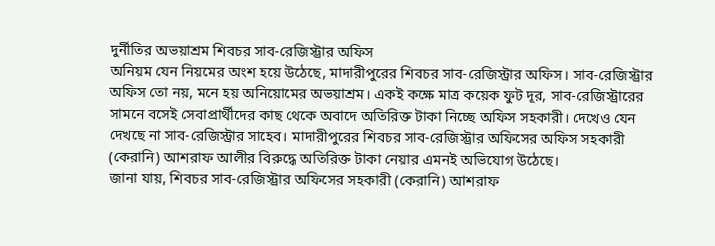দুর্নীতির অভয়াশ্রম শিবচর সাব-রেজিস্ট্রার অফিস
অনিয়ম যেন নিয়মের অংশ হয়ে উঠেছে, মাদারীপুরের শিবচর সাব-রেজিস্ট্রার অফিস। সাব-রেজিস্ট্রার অফিস তো নয়, মনে হয় অনিয়োমের অভয়াশ্রম। একই কক্ষে মাত্র কয়েক ফুট দূর, সাব-রেজিস্ট্রারের সামনে বসেই সেবাপ্রার্থীদের কাছ থেকে অবাদে অতিরিক্ত টাকা নিচ্ছে অফিস সহকারী। দেখেও যেন দেখছে না সাব-রেজিস্ট্রার সাহেব। মাদারীপুরের শিবচর সাব-রেজিস্ট্রার অফিসের অফিস সহকারী (কেরানি) আশরাফ আলীর বিরুদ্ধে অতিরিক্ত টাকা নেয়ার এমনই অভিযোগ উঠেছে।
জানা যায়, শিবচর সাব-রেজিস্ট্রার অফিসের সহকারী (কেরানি) আশরাফ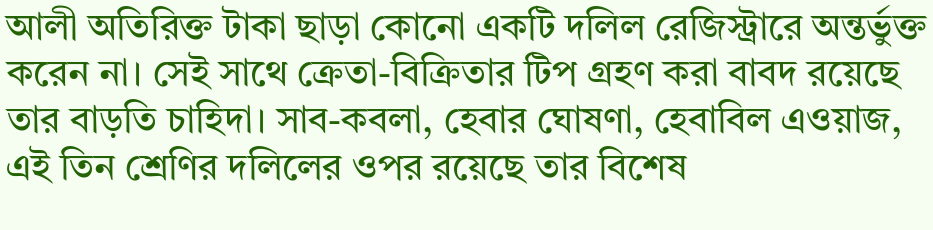আলী অতিরিক্ত টাকা ছাড়া কোনো একটি দলিল রেজিস্ট্রারে অন্তর্ভুক্ত করেন না। সেই সাথে ক্রেতা-বিক্রিতার টিপ গ্রহণ করা বাবদ রয়েছে তার বাড়তি চাহিদা। সাব-কবলা, হেবার ঘোষণা, হেবাবিল এওয়াজ, এই তিন শ্রেণির দলিলের ওপর রয়েছে তার বিশেষ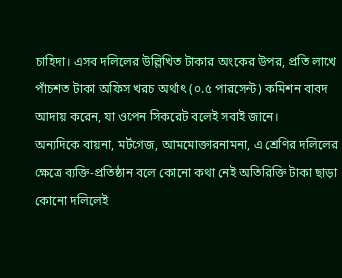চাহিদা। এসব দলিলের উল্লিখিত টাকার অংকের উপর, প্রতি লাখে পাঁচশত টাকা অফিস খরচ অর্থাৎ (০.৫ পারসেন্ট) কমিশন বাবদ আদায় করেন, যা ওপেন সিকরেট বলেই সবাই জানে।
অন্যদিকে বায়না, মর্টগেজ, আমমোক্তারনামনা, এ শ্রেণির দলিলের ক্ষেত্রে ব্যক্তি-প্রতিষ্ঠান বলে কোনো কথা নেই অতিরিক্তি টাকা ছাড়া কোনো দলিলেই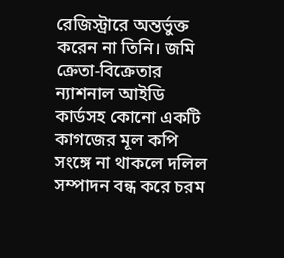রেজিস্ট্রারে অন্তর্ভুক্ত করেন না তিনি। জমি ক্রেতা-বিক্রেতার ন্যাশনাল আইডি কার্ডসহ কোনো একটি কাগজের মূল কপি সংঙ্গে না থাকলে দলিল সম্পাদন বন্ধ করে চরম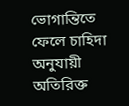ভোগান্তিতে ফেলে চাহিদা অনুযায়ী অতিরিক্ত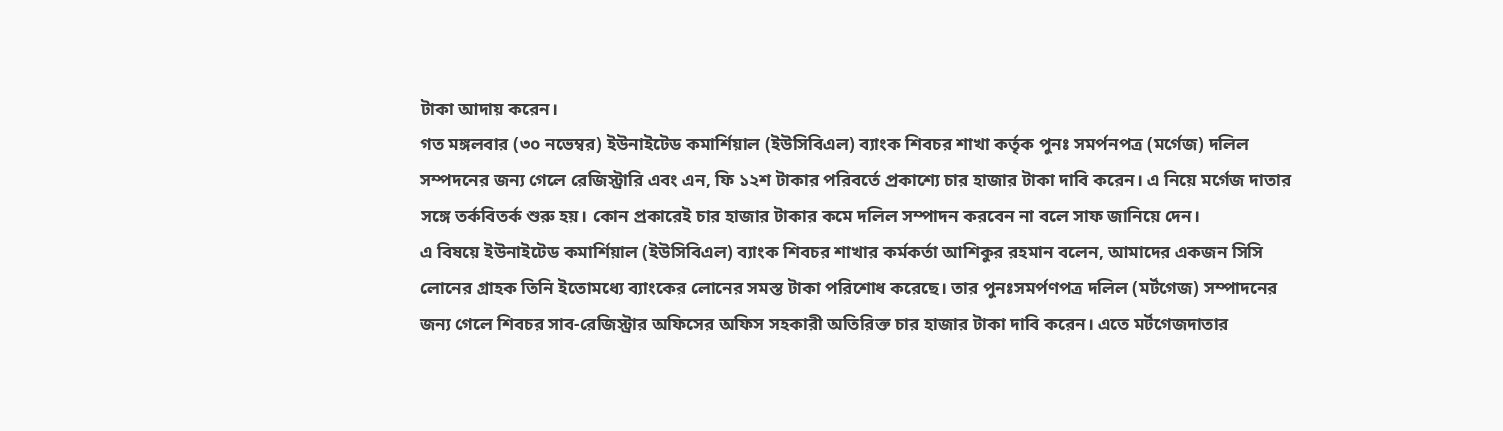টাকা আদায় করেন।
গত মঙ্গলবার (৩০ নভেম্বর) ইউনাইটেড কমার্শিয়াল (ইউসিবিএল) ব্যাংক শিবচর শাখা কর্তৃক পুনঃ সমর্পনপত্র (মর্গেজ) দলিল সম্পদনের জন্য গেলে রেজিস্ট্রারি এবং এন, ফি ১২শ টাকার পরিবর্তে প্রকাশ্যে চার হাজার টাকা দাবি করেন। এ নিয়ে মর্গেজ দাতার সঙ্গে তর্কবিতর্ক শুরু হয়। কোন প্রকারেই চার হাজার টাকার কমে দলিল সম্পাদন করবেন না বলে সাফ জানিয়ে দেন।
এ বিষয়ে ইউনাইটেড কমার্শিয়াল (ইউসিবিএল) ব্যাংক শিবচর শাখার কর্মকর্তা আশিকুর রহমান বলেন, আমাদের একজন সিসি লোনের গ্রাহক তিনি ইতোমধ্যে ব্যাংকের লোনের সমস্ত টাকা পরিশোধ করেছে। তার পুনঃসমর্পণপত্র দলিল (মর্টগেজ) সম্পাদনের জন্য গেলে শিবচর সাব-রেজিস্ট্রার অফিসের অফিস সহকারী অতিরিক্ত চার হাজার টাকা দাবি করেন। এতে মর্টগেজদাতার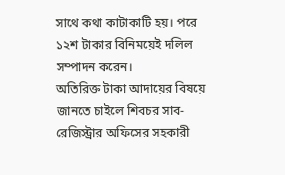সাথে কথা কাটাকাটি হয়। পরে ১২শ টাকার বিনিময়েই দলিল সম্পাদন করেন।
অতিরিক্ত টাকা আদায়ের বিষয়ে জানতে চাইলে শিবচর সাব-রেজিস্ট্রার অফিসের সহকারী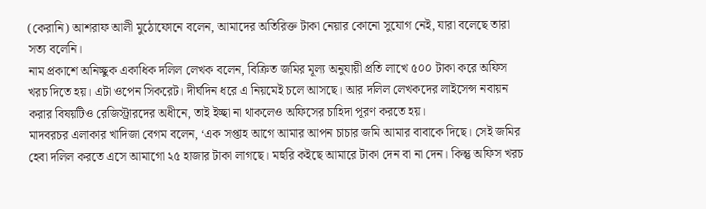(কেরানি) আশরাফ আলী মুঠোফোনে বলেন, আমাদের অতিরিক্ত টাকা নেয়ার কোনো সুযোগ নেই, যারা বলেছে তারা সত্য বলেনি।
নাম প্রকাশে অনিচ্ছুক একাধিক দলিল লেখক বলেন, বিক্রিত জমির মূল্য অনুযায়ী প্রতি লাখে ৫০০ টাকা করে অফিস খরচ দিতে হয়। এটা ওপেন সিকরেট। দীর্ঘদিন ধরে এ নিয়মেই চলে আসছে। আর দলিল লেখকদের লাইসেন্স নবায়ন করার বিষয়টিও রেজিস্ট্রারদের অধীনে, তাই ইচ্ছা না থাকলেও অফিসের চাহিদা পূরণ করতে হয়।
মাদবরচর এলাকার খাদিজা বেগম বলেন, ‘এক সপ্তাহ আগে আমার আপন চাচার জমি আমার বাবাকে দিছে। সেই জমির হেবা দলিল করতে এসে আমাগো ২৫ হাজার টাকা লাগছে। মহুরি কইছে আমারে টাকা দেন বা না দেন। কিন্তু অফিস খরচ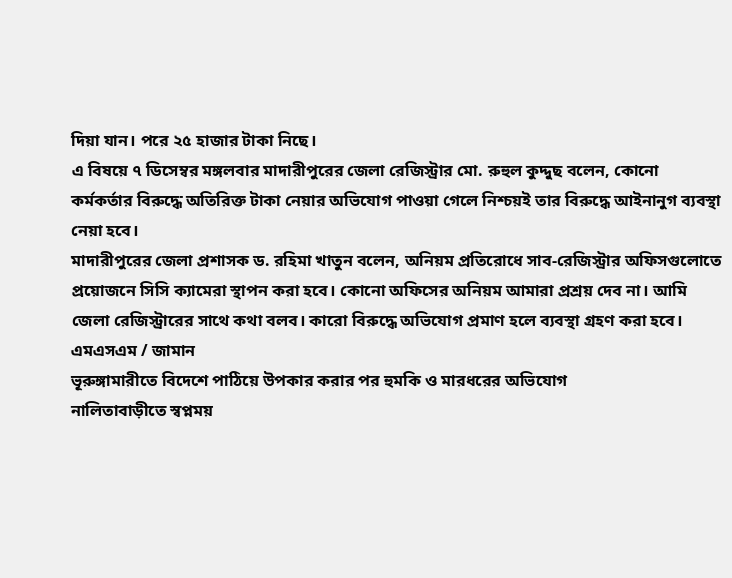দিয়া যান। পরে ২৫ হাজার টাকা নিছে।
এ বিষয়ে ৭ ডিসেম্বর মঙ্গলবার মাদারীপুরের জেলা রেজিস্ট্রার মো. রুহুল কুদ্দুছ বলেন, কোনো কর্মকর্তার বিরুদ্ধে অতিরিক্ত টাকা নেয়ার অভিযোগ পাওয়া গেলে নিশ্চয়ই তার বিরুদ্ধে আইনানুগ ব্যবস্থা নেয়া হবে।
মাদারীপুরের জেলা প্রশাসক ড. রহিমা খাতুন বলেন, অনিয়ম প্রতিরোধে সাব-রেজিস্ট্রার অফিসগুলোতে প্রয়োজনে সিসি ক্যামেরা স্থাপন করা হবে। কোনো অফিসের অনিয়ম আমারা প্রশ্রয় দেব না। আমি জেলা রেজিস্ট্রারের সাথে কথা বলব। কারো বিরুদ্ধে অভিযোগ প্রমাণ হলে ব্যবস্থা গ্রহণ করা হবে।
এমএসএম / জামান
ভূরুঙ্গামারীতে বিদেশে পাঠিয়ে উপকার করার পর হুমকি ও মারধরের অভিযোগ
নালিতাবাড়ীতে স্বপ্নময়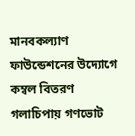মানবকল্যাণ ফাউন্ডেশনের উদ্যোগে কম্বল বিতরণ
গলাচিপায় গণভোট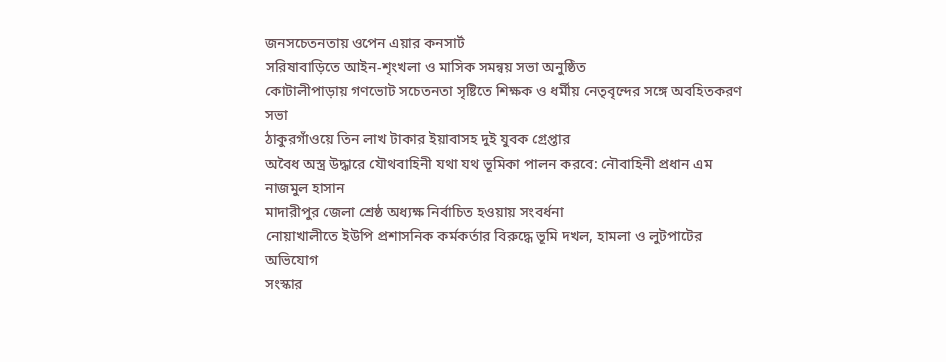জনসচেতনতায় ওপেন এয়ার কনসার্ট
সরিষাবাড়িতে আইন-শৃংখলা ও মাসিক সমন্বয় সভা অনুষ্ঠিত
কোটালীপাড়ায় গণভোট সচেতনতা সৃষ্টিতে শিক্ষক ও ধর্মীয় নেতৃবৃন্দের সঙ্গে অবহিতকরণ সভা
ঠাকুরগাঁওয়ে তিন লাখ টাকার ইয়াবাসহ দুই যুবক গ্রেপ্তার
অবৈধ অস্ত্র উদ্ধারে যৌথবাহিনী যথা যথ ভূমিকা পালন করবে: নৌবাহিনী প্রধান এম নাজমুল হাসান
মাদারীপুর জেলা শ্রেষ্ঠ অধ্যক্ষ নির্বাচিত হওয়ায় সংবর্ধনা
নোয়াখালীতে ইউপি প্রশাসনিক কর্মকর্তার বিরুদ্ধে ভূমি দখল, হামলা ও লুটপাটের অভিযোগ
সংস্কার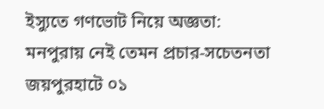ইস্যুতে গণভোট নিয়ে অজ্ঞতা: মনপুরায় নেই তেমন প্রচার-সচেতনতা
জয়পুরহাটে ০১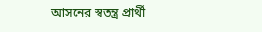আসনের স্বতন্ত্র প্রার্থী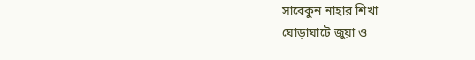সাবেকুন নাহার শিখা
ঘোড়াঘাটে জুয়া ও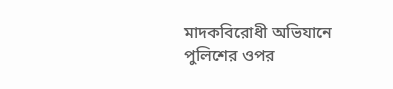মাদকবিরোধী অভিযানে পুলিশের ওপর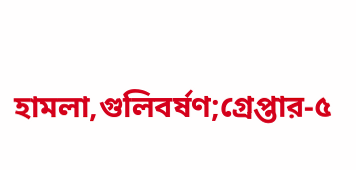হামলা,গুলিবর্ষণ;গ্রেপ্তার-৫